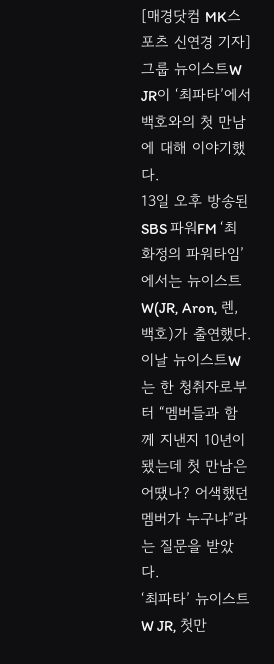[매경닷컴 MK스포츠 신연경 기자] 그룹 뉴이스트W JR이 ‘최파타’에서 백호와의 첫 만남에 대해 이야기했다.
13일 오후 방송된 SBS 파워FM ‘최화정의 파워타임’에서는 뉴이스트W(JR, Aron, 렌, 백호)가 출연했다.
이날 뉴이스트W는 한 청취자로부터 “멤버들과 함께 지낸지 10년이 됐는데 첫 만남은 어땠나? 어색했던 멤버가 누구냐”라는 질문을 받았다.
‘최파타’ 뉴이스트W JR, 첫만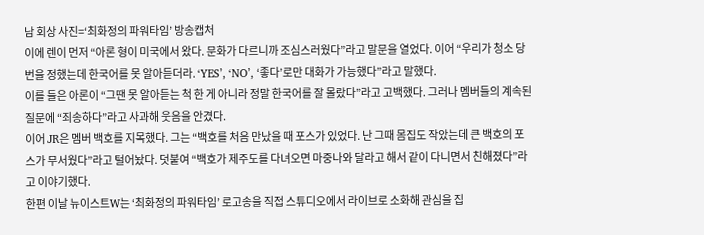남 회상 사진=‘최화정의 파워타임’ 방송캡처
이에 렌이 먼저 “아론 형이 미국에서 왔다. 문화가 다르니까 조심스러웠다”라고 말문을 열었다. 이어 “우리가 청소 당번을 정했는데 한국어를 못 알아듣더라. ‘YES’, ‘NO’, ‘좋다’로만 대화가 가능했다”라고 말했다.
이를 들은 아론이 “그땐 못 알아듣는 척 한 게 아니라 정말 한국어를 잘 몰랐다”라고 고백했다. 그러나 멤버들의 계속된 질문에 “죄송하다”라고 사과해 웃음을 안겼다.
이어 JR은 멤버 백호를 지목했다. 그는 “백호를 처음 만났을 때 포스가 있었다. 난 그때 몸집도 작았는데 큰 백호의 포스가 무서웠다”라고 털어놨다. 덧붙여 “백호가 제주도를 다녀오면 마중나와 달라고 해서 같이 다니면서 친해졌다”라고 이야기했다.
한편 이날 뉴이스트W는 ‘최화정의 파워타임’ 로고송을 직접 스튜디오에서 라이브로 소화해 관심을 집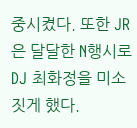중시켰다. 또한 JR은 달달한 N행시로 DJ 최화정을 미소짓게 했다.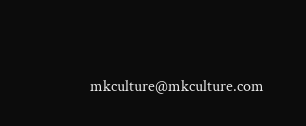mkculture@mkculture.com